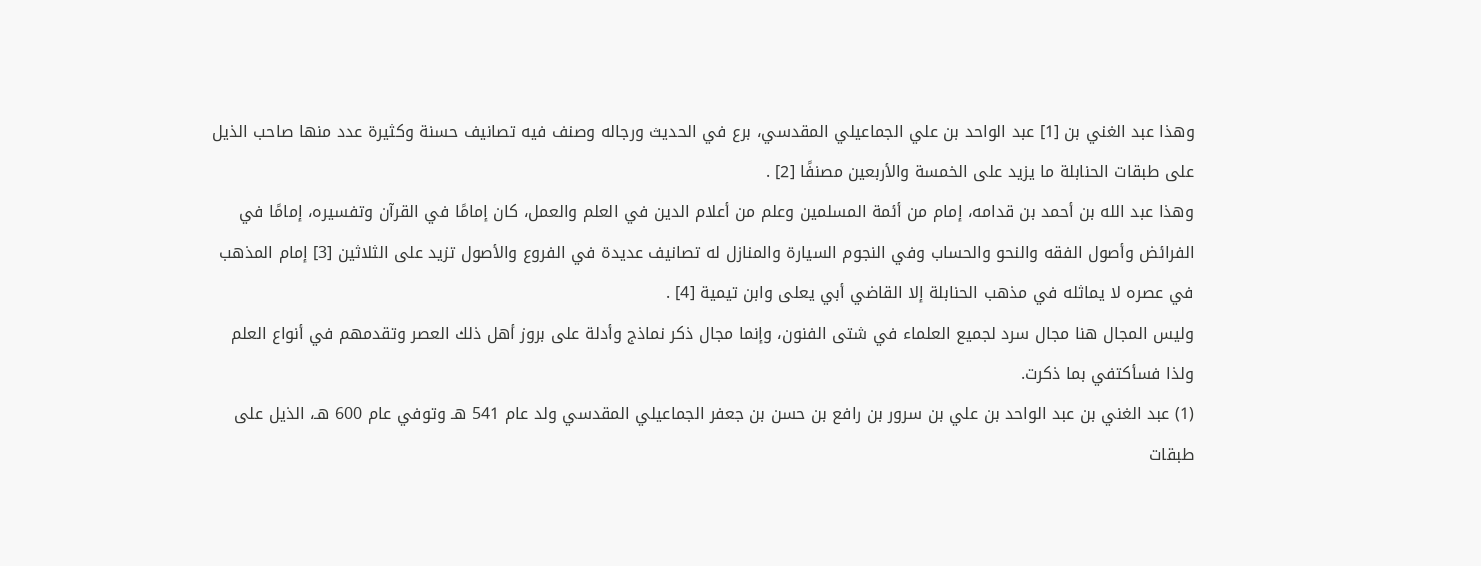وهذا عبد الغني بن [1] عبد الواحد بن علي الجماعيلي المقدسي، برع في الحديث ورجاله وصنف فيه تصانيف حسنة وكثيرة عدد منها صاحب الذيل على طبقات الحنابلة ما يزيد على الخمسة والأربعين مصنفًا [2] .
وهذا عبد الله بن أحمد بن قدامه، إمام من أئمة المسلمين وعلم من أعلام الدين في العلم والعمل، كان إمامًا في القرآن وتفسيره، إمامًا في الفرائض وأصول الفقه والنحو والحساب وفي النجوم السيارة والمنازل له تصانيف عديدة في الفروع والأصول تزيد على الثلاثين [3] إمام المذهب في عصره لا يماثله في مذهب الحنابلة إلا القاضي أبي يعلى وابن تيمية [4] .
وليس المجال هنا مجال سرد لجميع العلماء في شتى الفنون، وإنما مجال ذكر نماذج وأدلة على بروز أهل ذلك العصر وتقدمهم في أنواع العلم ولذا فسأكتفي بما ذكرت.
(1) عبد الغني بن عبد الواحد بن علي بن سرور بن رافع بن حسن بن جعفر الجماعيلي المقدسي ولد عام 541 هـ وتوفي عام 600 هـ، الذيل على طبقات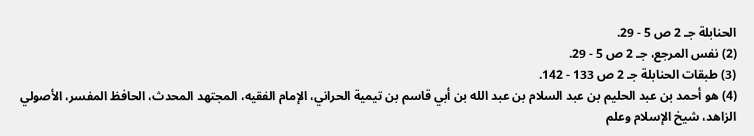الحنابلة جـ 2 ص 5 - 29.
(2) نفس المرجع، جـ 2 ص 5 - 29.
(3) طبقات الحنابلة جـ 2 ص 133 - 142.
(4) هو أحمد بن عبد الحليم بن عبد السلام بن عبد الله بن أبي قاسم بن تيمية الحراني، الإمام الفقيه، المجتهد المحدث، الحافظ المفسر، الأصولي الزاهد، شيخ الإسلام وعلم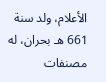الأعلام، ولد سنة 661 هـ بحران، له مصنفات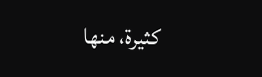كثيرة، منها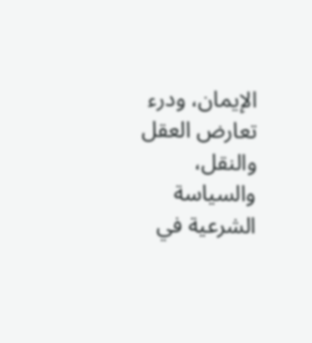الإيمان، ودرء تعارض العقل والنقل، والسياسة الشرعية في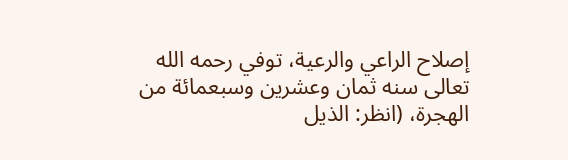إصلاح الراعي والرعية، توفي رحمه الله تعالى سنه ثمان وعشرين وسبعمائة من الهجرة، (انظر: الذيل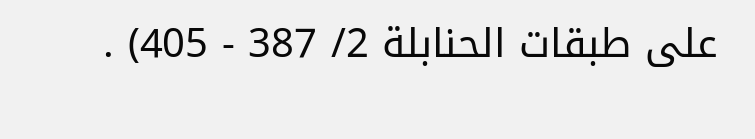على طبقات الحنابلة 2/ 387 - 405) .